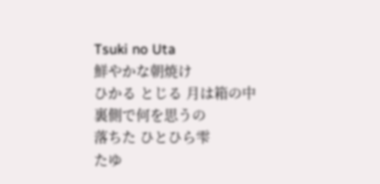Tsuki no Uta
鮮やかな朝焼け
ひかる とじる 月は箱の中
裏側で何を思うの
落ちた ひとひら雫
たゆ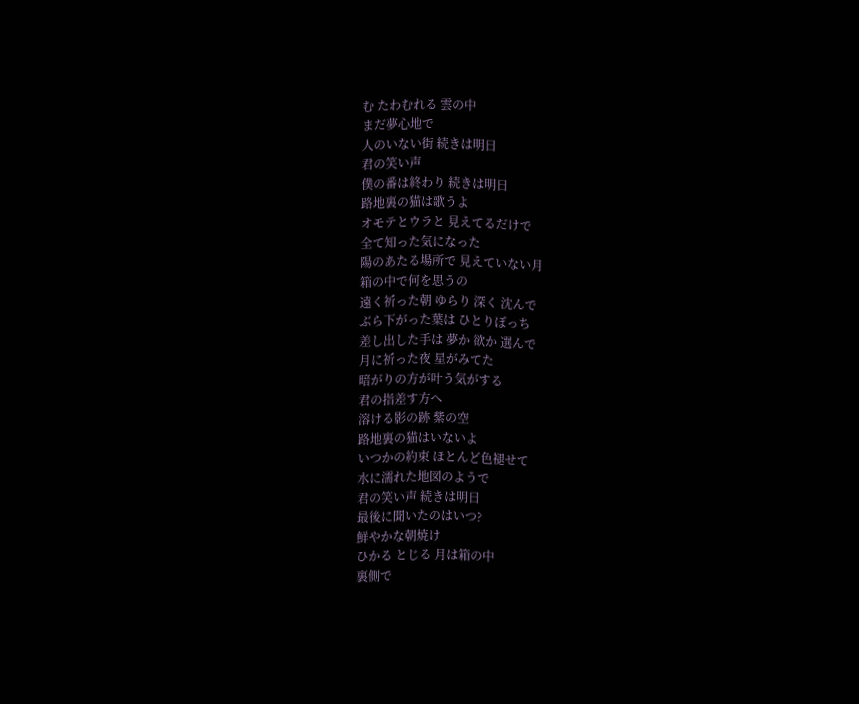む たわむれる 雲の中
まだ夢心地で
人のいない街 続きは明日
君の笑い声
僕の番は終わり 続きは明日
路地裏の猫は歌うよ
オモテとウラと 見えてるだけで
全て知った気になった
陽のあたる場所で 見えていない月
箱の中で何を思うの
遠く祈った朝 ゆらり 深く 沈んで
ぶら下がった葉は ひとりぼっち
差し出した手は 夢か 欲か 選んで
月に祈った夜 星がみてた
暗がりの方が叶う気がする
君の指差す方へ
溶ける影の跡 紫の空
路地裏の猫はいないよ
いつかの約束 ほとんど色褪せて
水に濡れた地図のようで
君の笑い声 続きは明日
最後に聞いたのはいつ?
鮮やかな朝焼け
ひかる とじる 月は箱の中
裏側で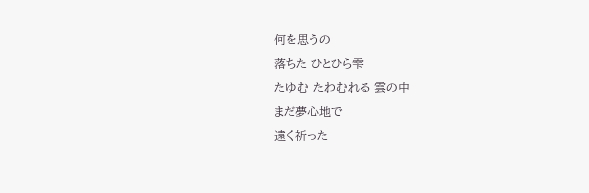何を思うの
落ちた ひとひら雫
たゆむ たわむれる 雲の中
まだ夢心地で
遠く祈った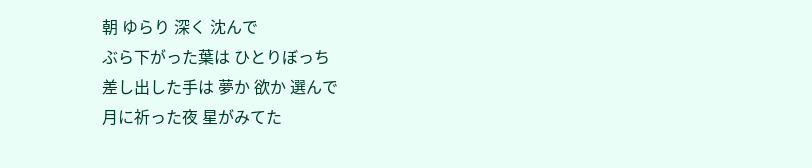朝 ゆらり 深く 沈んで
ぶら下がった葉は ひとりぼっち
差し出した手は 夢か 欲か 選んで
月に祈った夜 星がみてた